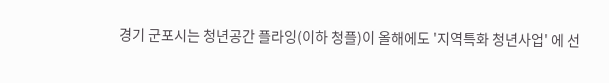경기 군포시는 청년공간 플라잉(이하 청플)이 올해에도 '지역특화 청년사업' 에 선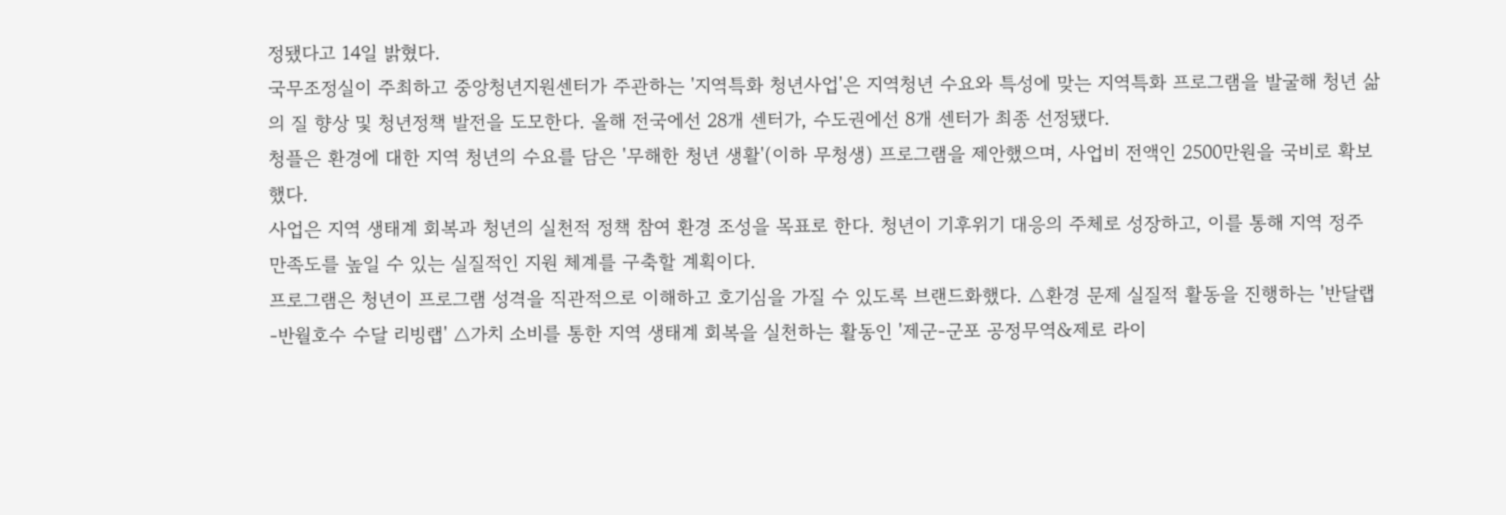정됐다고 14일 밝혔다.
국무조정실이 주최하고 중앙청년지원센터가 주관하는 '지역특화 청년사업'은 지역청년 수요와 특성에 맞는 지역특화 프로그램을 발굴해 청년 삶의 질 향상 및 청년정책 발전을 도모한다. 올해 전국에선 28개 센터가, 수도권에선 8개 센터가 최종 선정됐다.
청플은 환경에 대한 지역 청년의 수요를 담은 '무해한 청년 생활'(이하 무청생) 프로그램을 제안했으며, 사업비 전액인 2500만원을 국비로 확보했다.
사업은 지역 생태계 회복과 청년의 실천적 정책 참여 환경 조성을 목표로 한다. 청년이 기후위기 대응의 주체로 성장하고, 이를 통해 지역 정주 만족도를 높일 수 있는 실질적인 지원 체계를 구축할 계획이다.
프로그램은 청년이 프로그램 성격을 직관적으로 이해하고 호기심을 가질 수 있도록 브랜드화했다. △환경 문제 실질적 활동을 진행하는 '반달랩-반월호수 수달 리빙랩' △가치 소비를 통한 지역 생태계 회복을 실천하는 활동인 '제군-군포 공정무역&제로 라이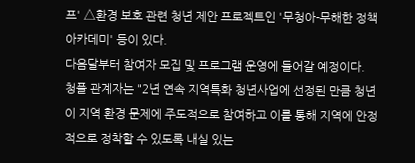프' △환경 보호 관련 청년 제안 프로젝트인 '무청아-무해한 정책 아카데미' 등이 있다.
다음달부터 참여자 모집 및 프로그램 운영에 들어갈 예정이다.
청플 관계자는 "2년 연속 지역특화 청년사업에 선정된 만큼 청년이 지역 환경 문제에 주도적으로 참여하고 이를 통해 지역에 안정적으로 정착할 수 있도록 내실 있는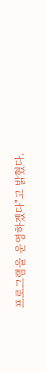프로그램을 운영하겠다"고 밝혔다.